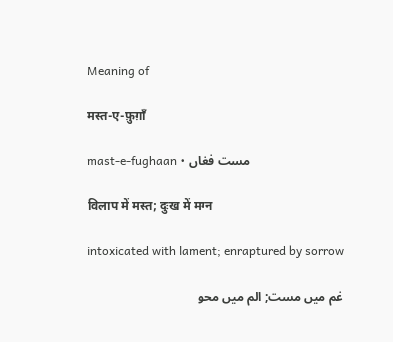Meaning of

मस्त-ए-फ़ुग़ाँ

mast-e-fughaan • مست فغاں

विलाप में मस्त; दुःख में मग्न

intoxicated with lament; enraptured by sorrow

غم میں مست; الم میں محو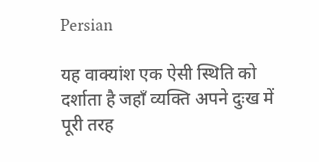Persian

यह वाक्यांश एक ऐसी स्थिति को दर्शाता है जहाँ व्यक्ति अपने दुःख में पूरी तरह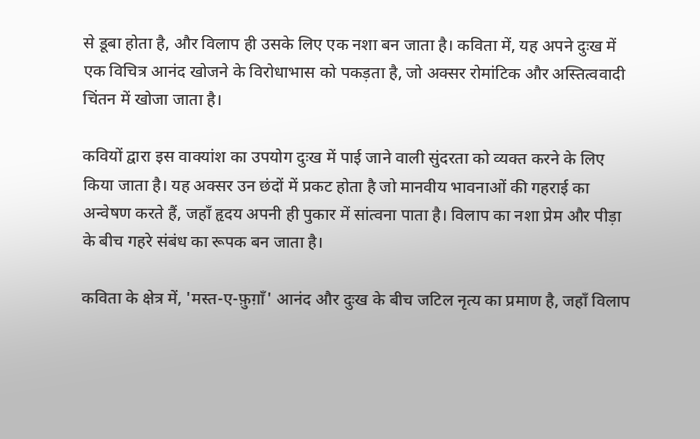से डूबा होता है, और विलाप ही उसके लिए एक नशा बन जाता है। कविता में, यह अपने दुःख में एक विचित्र आनंद खोजने के विरोधाभास को पकड़ता है, जो अक्सर रोमांटिक और अस्तित्ववादी चिंतन में खोजा जाता है।

कवियों द्वारा इस वाक्यांश का उपयोग दुःख में पाई जाने वाली सुंदरता को व्यक्त करने के लिए किया जाता है। यह अक्सर उन छंदों में प्रकट होता है जो मानवीय भावनाओं की गहराई का अन्वेषण करते हैं, जहाँ हृदय अपनी ही पुकार में सांत्वना पाता है। विलाप का नशा प्रेम और पीड़ा के बीच गहरे संबंध का रूपक बन जाता है।

कविता के क्षेत्र में, 'मस्त-ए-फ़ुग़ाँ' आनंद और दुःख के बीच जटिल नृत्य का प्रमाण है, जहाँ विलाप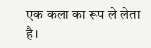एक कला का रूप ले लेता है।